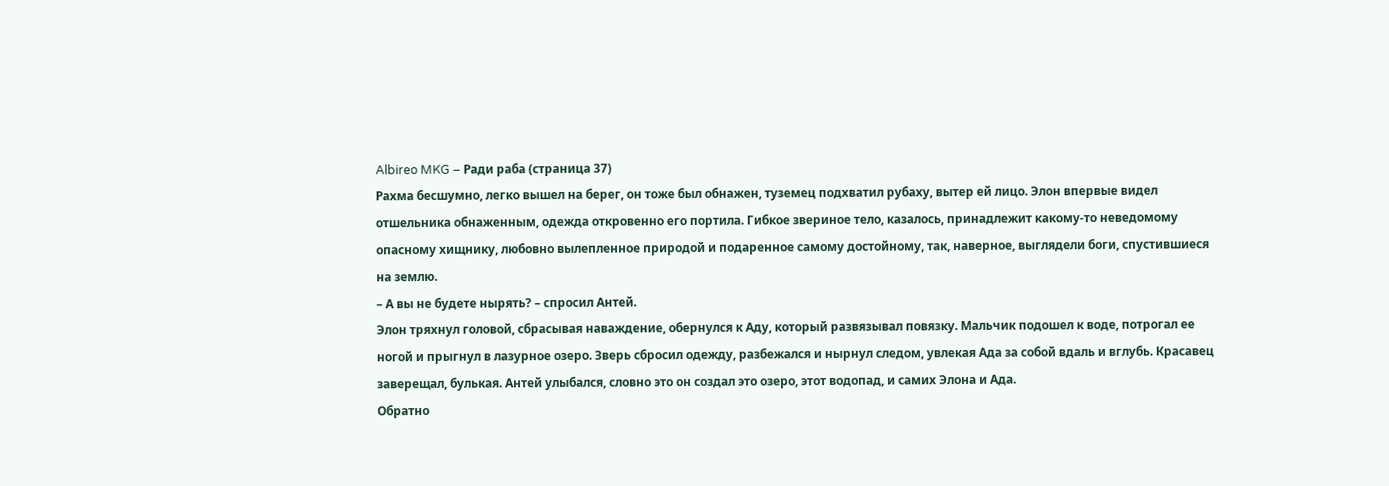Albireo MKG – Ради раба (страница 37)
Рахма бесшумно, легко вышел на берег, он тоже был обнажен, туземец подхватил рубаху, вытер ей лицо. Элон впервые видел отшельника обнаженным, одежда откровенно его портила. Гибкое звериное тело, казалось, принадлежит какому-то неведомому опасному хищнику, любовно вылепленное природой и подаренное самому достойному, так, наверное, выглядели боги, спустившиеся на землю.
– А вы не будете нырять? – спросил Антей.
Элон тряхнул головой, сбрасывая наваждение, обернулся к Аду, который развязывал повязку. Мальчик подошел к воде, потрогал ее ногой и прыгнул в лазурное озеро. Зверь сбросил одежду, разбежался и нырнул следом, увлекая Ада за собой вдаль и вглубь. Красавец заверещал, булькая. Антей улыбался, словно это он создал это озеро, этот водопад, и самих Элона и Ада.
Обратно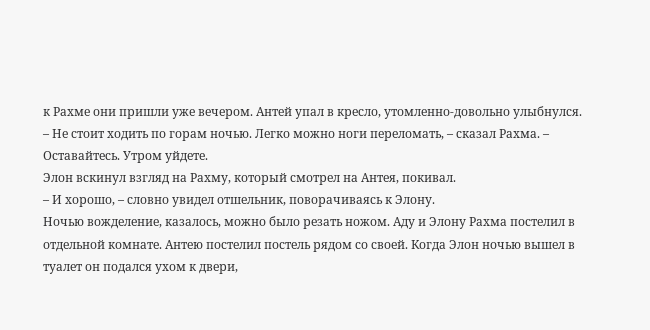к Рахме они пришли уже вечером. Антей упал в кресло, утомленно-довольно улыбнулся.
– Не стоит ходить по горам ночью. Легко можно ноги переломать, – сказал Рахма. – Оставайтесь. Утром уйдете.
Элон вскинул взгляд на Рахму, который смотрел на Антея, покивал.
– И хорошо, – словно увидел отшельник, поворачиваясь к Элону.
Ночью вожделение, казалось, можно было резать ножом. Аду и Элону Рахма постелил в отдельной комнате. Антею постелил постель рядом со своей. Когда Элон ночью вышел в туалет он подался ухом к двери,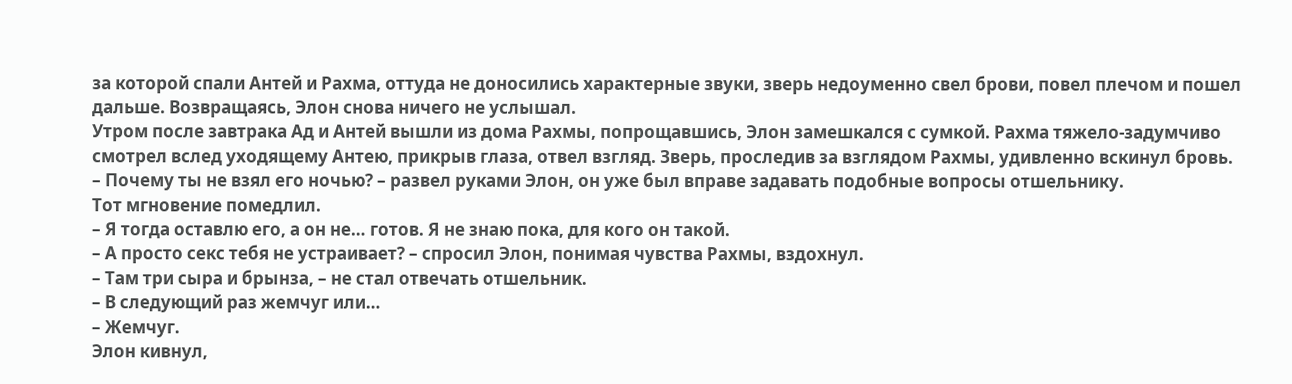за которой спали Антей и Рахма, оттуда не доносились характерные звуки, зверь недоуменно свел брови, повел плечом и пошел дальше. Возвращаясь, Элон снова ничего не услышал.
Утром после завтрака Ад и Антей вышли из дома Рахмы, попрощавшись, Элон замешкался с сумкой. Рахма тяжело-задумчиво смотрел вслед уходящему Антею, прикрыв глаза, отвел взгляд. Зверь, проследив за взглядом Рахмы, удивленно вскинул бровь.
– Почему ты не взял его ночью? – развел руками Элон, он уже был вправе задавать подобные вопросы отшельнику.
Тот мгновение помедлил.
– Я тогда оставлю его, а он не… готов. Я не знаю пока, для кого он такой.
– А просто секс тебя не устраивает? – спросил Элон, понимая чувства Рахмы, вздохнул.
– Там три сыра и брынза, – не стал отвечать отшельник.
– В следующий раз жемчуг или…
– Жемчуг.
Элон кивнул,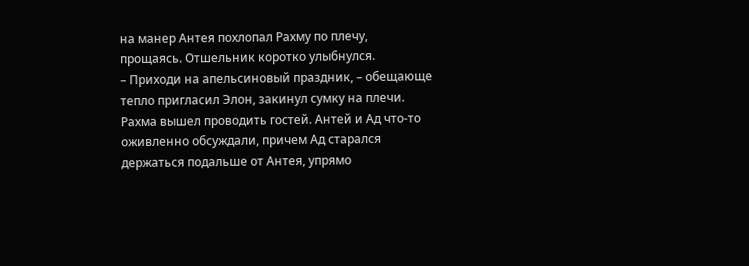на манер Антея похлопал Рахму по плечу, прощаясь. Отшельник коротко улыбнулся.
– Приходи на апельсиновый праздник, – обещающе тепло пригласил Элон, закинул сумку на плечи.
Рахма вышел проводить гостей. Антей и Ад что-то оживленно обсуждали, причем Ад старался держаться подальше от Антея, упрямо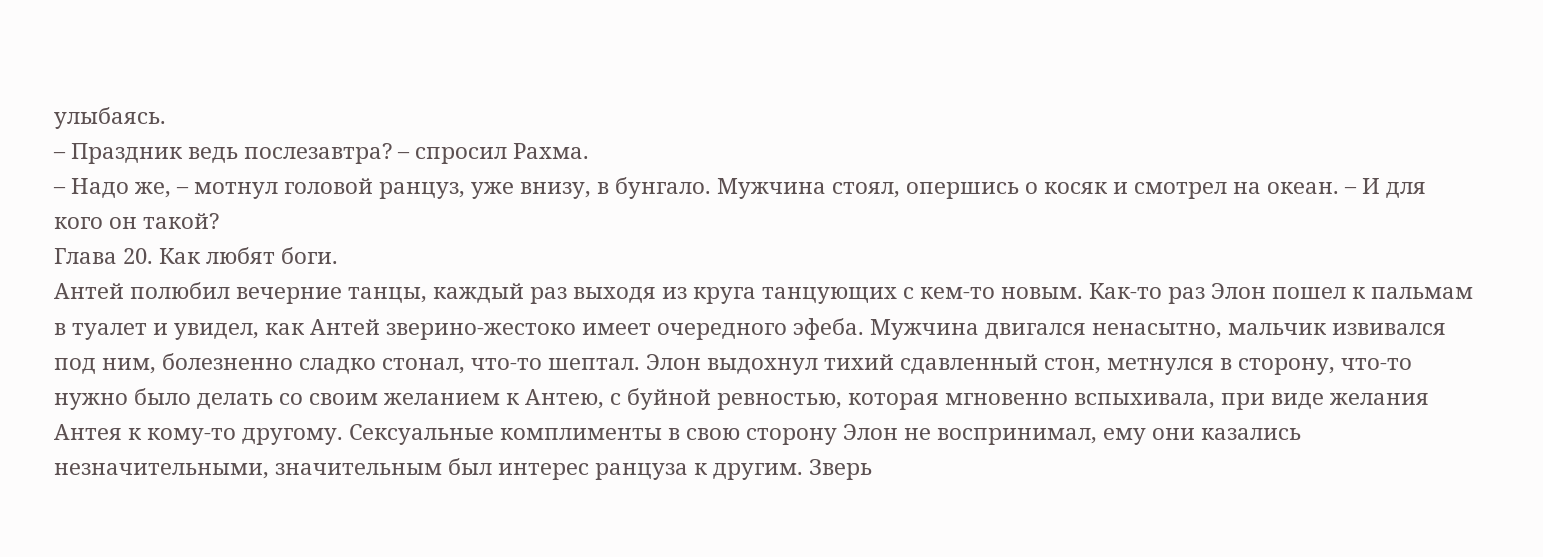улыбаясь.
– Праздник ведь послезавтра? – спросил Рахма.
– Надо же, – мотнул головой ранцуз, уже внизу, в бунгало. Мужчина стоял, опершись о косяк и смотрел на океан. – И для кого он такой?
Глава 20. Как любят боги.
Антей полюбил вечерние танцы, каждый раз выходя из круга танцующих с кем-то новым. Как-то раз Элон пошел к пальмам в туалет и увидел, как Антей зверино-жестоко имеет очередного эфеба. Мужчина двигался ненасытно, мальчик извивался под ним, болезненно сладко стонал, что-то шептал. Элон выдохнул тихий сдавленный стон, метнулся в сторону, что-то нужно было делать со своим желанием к Антею, с буйной ревностью, которая мгновенно вспыхивала, при виде желания Антея к кому-то другому. Сексуальные комплименты в свою сторону Элон не воспринимал, ему они казались незначительными, значительным был интерес ранцуза к другим. Зверь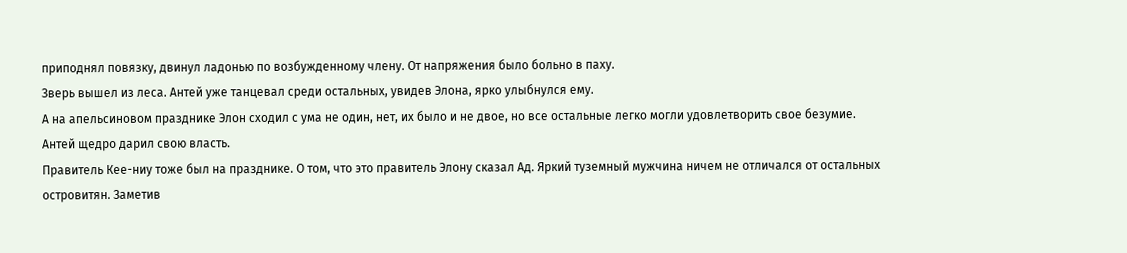приподнял повязку, двинул ладонью по возбужденному члену. От напряжения было больно в паху.
Зверь вышел из леса. Антей уже танцевал среди остальных, увидев Элона, ярко улыбнулся ему.
А на апельсиновом празднике Элон сходил с ума не один, нет, их было и не двое, но все остальные легко могли удовлетворить свое безумие. Антей щедро дарил свою власть.
Правитель Кее-ниу тоже был на празднике. О том, что это правитель Элону сказал Ад. Яркий туземный мужчина ничем не отличался от остальных островитян. Заметив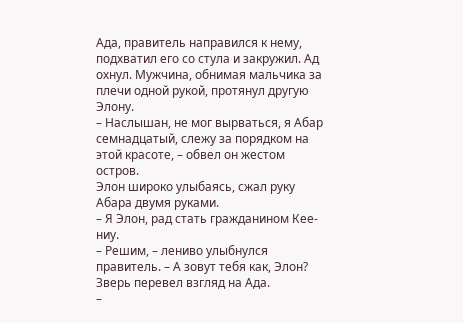Ада, правитель направился к нему, подхватил его со стула и закружил. Ад охнул. Мужчина, обнимая мальчика за плечи одной рукой, протянул другую Элону.
– Наслышан, не мог вырваться, я Абар семнадцатый, слежу за порядком на этой красоте, – обвел он жестом остров.
Элон широко улыбаясь, сжал руку Абара двумя руками.
– Я Элон, рад стать гражданином Кее-ниу.
– Решим, – лениво улыбнулся правитель. – А зовут тебя как, Элон?
Зверь перевел взгляд на Ада.
–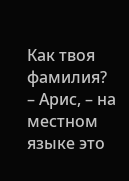Как твоя фамилия?
– Арис, – на местном языке это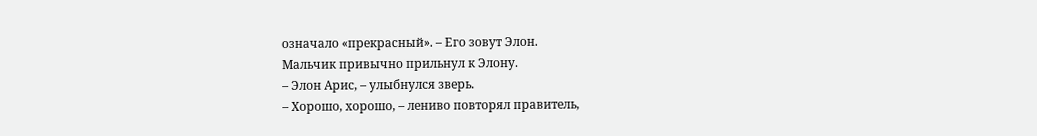означало «прекрасный». – Его зовут Элон.
Мальчик привычно прильнул к Элону.
– Элон Арис, – улыбнулся зверь.
– Хорошо, хорошо, – лениво повторял правитель,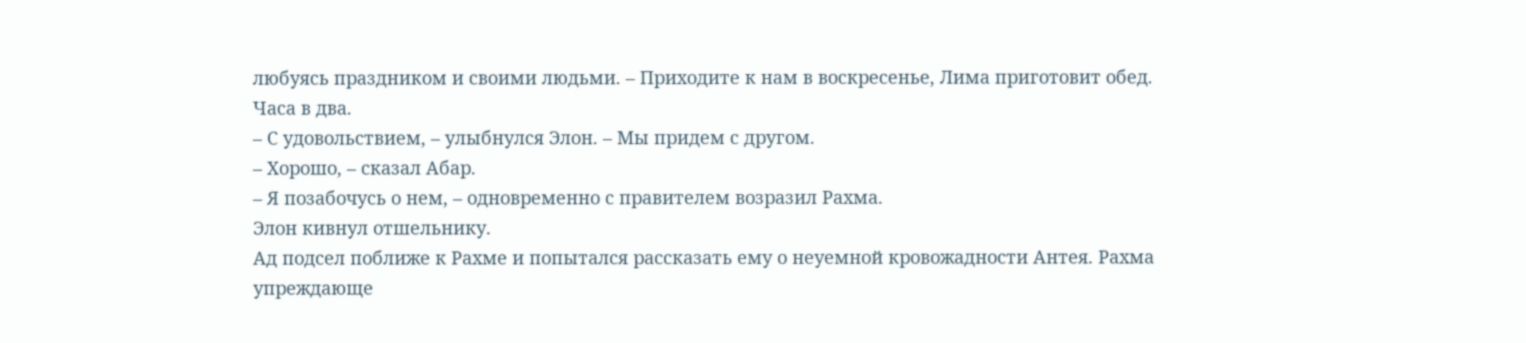любуясь праздником и своими людьми. – Приходите к нам в воскресенье, Лима приготовит обед. Часа в два.
– С удовольствием, – улыбнулся Элон. – Мы придем с другом.
– Хорошо, – сказал Абар.
– Я позабочусь о нем, – одновременно с правителем возразил Рахма.
Элон кивнул отшельнику.
Ад подсел поближе к Рахме и попытался рассказать ему о неуемной кровожадности Антея. Рахма упреждающе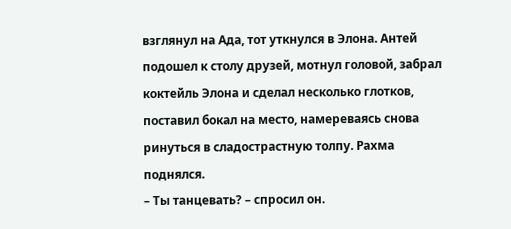взглянул на Ада, тот уткнулся в Элона. Антей подошел к столу друзей, мотнул головой, забрал коктейль Элона и сделал несколько глотков, поставил бокал на место, намереваясь снова ринуться в сладострастную толпу. Рахма поднялся.
– Ты танцевать? – спросил он.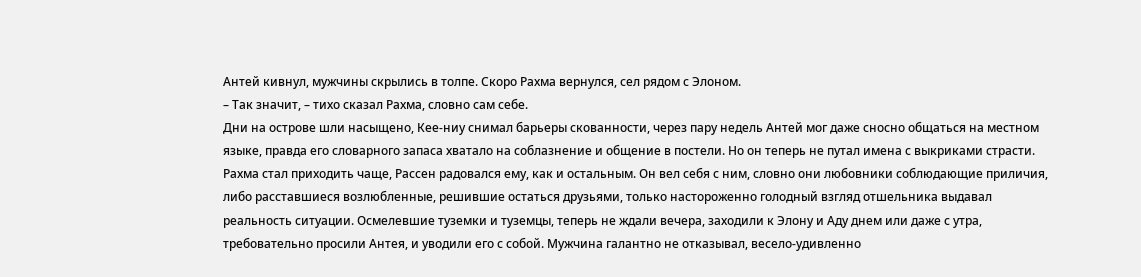Антей кивнул, мужчины скрылись в толпе. Скоро Рахма вернулся, сел рядом с Элоном.
– Так значит, – тихо сказал Рахма, словно сам себе.
Дни на острове шли насыщено, Кее-ниу снимал барьеры скованности, через пару недель Антей мог даже сносно общаться на местном языке, правда его словарного запаса хватало на соблазнение и общение в постели. Но он теперь не путал имена с выкриками страсти. Рахма стал приходить чаще, Рассен радовался ему, как и остальным. Он вел себя с ним, словно они любовники соблюдающие приличия, либо расставшиеся возлюбленные, решившие остаться друзьями, только настороженно голодный взгляд отшельника выдавал реальность ситуации. Осмелевшие туземки и туземцы, теперь не ждали вечера, заходили к Элону и Аду днем или даже с утра, требовательно просили Антея, и уводили его с собой. Мужчина галантно не отказывал, весело-удивленно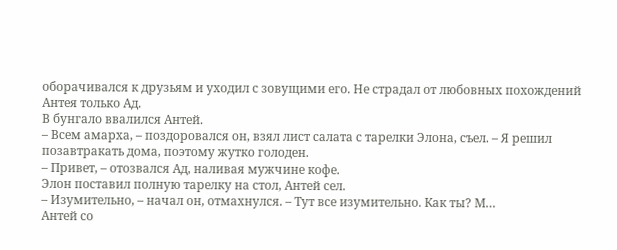оборачивался к друзьям и уходил с зовущими его. Не страдал от любовных похождений Антея только Ад.
В бунгало ввалился Антей.
– Всем амарха, – поздоровался он, взял лист салата с тарелки Элона, съел. – Я решил позавтракать дома, поэтому жутко голоден.
– Привет, – отозвался Ад, наливая мужчине кофе.
Элон поставил полную тарелку на стол, Антей сел.
– Изумительно, – начал он, отмахнулся. – Тут все изумительно. Как ты? М…
Антей со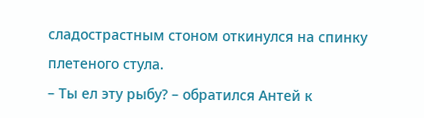сладострастным стоном откинулся на спинку плетеного стула.
– Ты ел эту рыбу? – обратился Антей к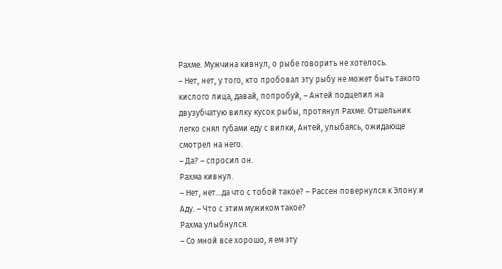Рахме. Мужчина кивнул, о рыбе говорить не хотелось.
– Нет, нет, у того, кто пробовал эту рыбу не может быть такого кислого лица, давай, попробуй, – Антей подцепил на двузубчатую вилку кусок рыбы, протянул Рахме. Отшельник легко снял губами еду с вилки, Антей, улыбаясь, ожидающе смотрел на него.
– Да? – спросил он.
Рахма кивнул.
– Нет, нет…да что с тобой такое? – Рассен повернулся к Элону и Аду. – Что с этим мужиком такое?
Рахма улыбнулся.
– Со мной все хорошо, я ем эту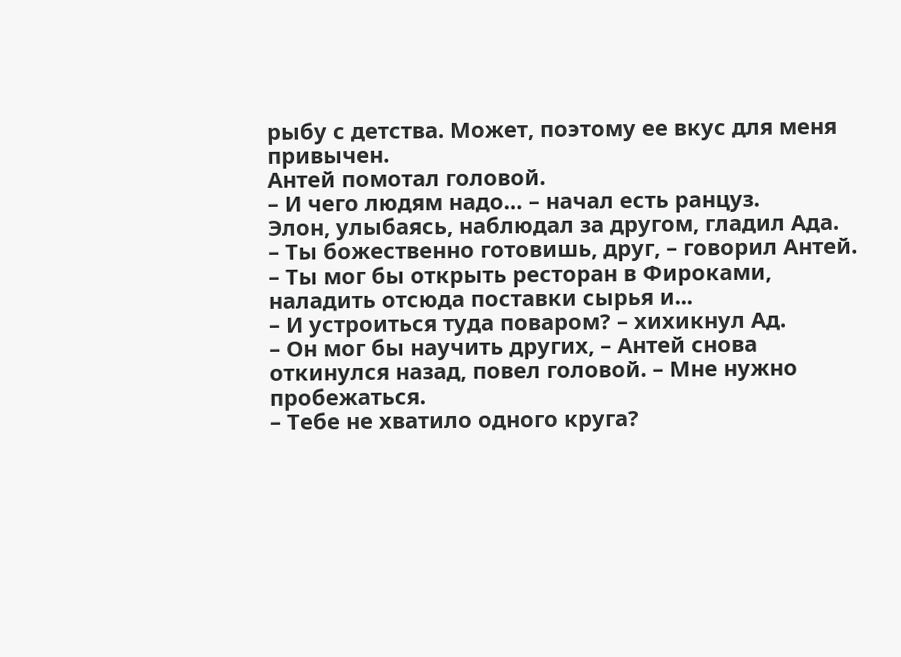рыбу с детства. Может, поэтому ее вкус для меня привычен.
Антей помотал головой.
– И чего людям надо… – начал есть ранцуз.
Элон, улыбаясь, наблюдал за другом, гладил Ада.
– Ты божественно готовишь, друг, – говорил Антей. – Ты мог бы открыть ресторан в Фироками, наладить отсюда поставки сырья и...
– И устроиться туда поваром? – хихикнул Ад.
– Он мог бы научить других, – Антей снова откинулся назад, повел головой. – Мне нужно пробежаться.
– Тебе не хватило одного круга?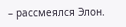– рассмеялся Элон.